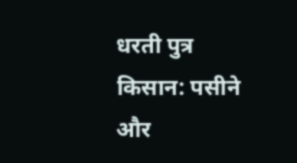धरती पुत्र किसान: पसीने और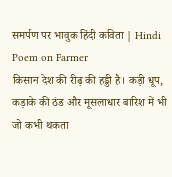समर्पण पर भावुक हिंदी कविता | Hindi Poem on Farmer
किसान देश की रीढ़ की हड्डी है। कड़ी धूप, कड़ाके की ठंड और मूसलाधार बारिश में भी जो कभी थकता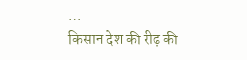…
किसान देश की रीढ़ की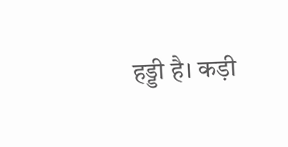हड्डी है। कड़ी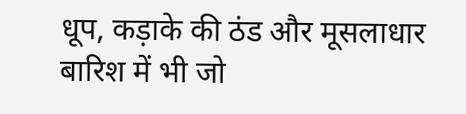धूप, कड़ाके की ठंड और मूसलाधार बारिश में भी जो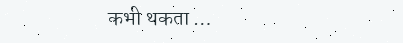कभी थकता …